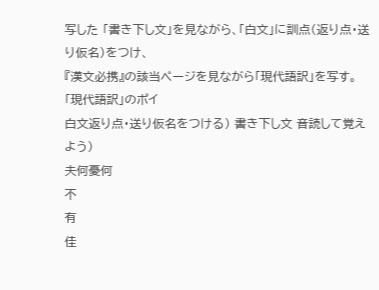写した 「書き下し文」を見ながら、「白文」に訓点(返り点・送り仮名)をつけ、
『漢文必携』の該当ページを見ながら「現代語訳」を写す。 「現代語訳」のポイ
白文返り点・送り仮名をつける) 書き下し文 音読して覚えよう)
夫何憂何
不
有
佳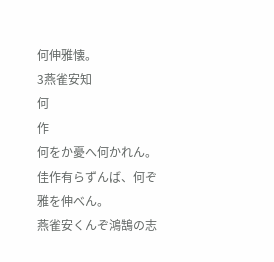何伸雅懐。
3燕雀安知
何
作
何をか憂へ何かれん。
佳作有らずんば、何ぞ雅を伸べん。
燕雀安くんぞ鴻鵠の志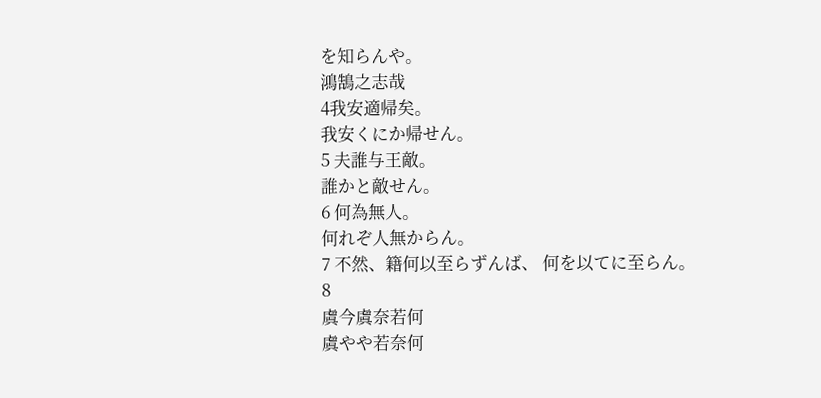を知らんや。
鴻鵠之志哉
4我安適帰矣。
我安くにか帰せん。
5 夫誰与王敵。
誰かと敵せん。
6 何為無人。
何れぞ人無からん。
7 不然、籍何以至らずんば、 何を以てに至らん。
8
虞今虞奈若何
虞やや若奈何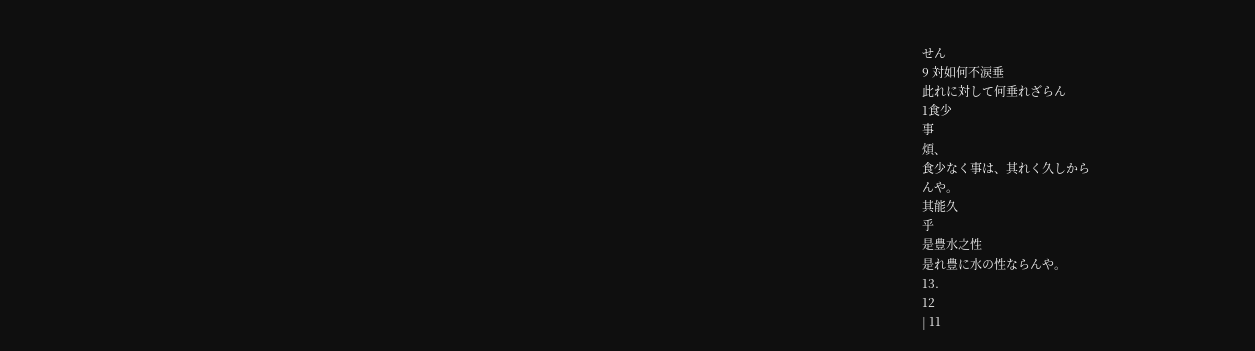せん
9 対如何不涙垂
此れに対して何垂れざらん
1食少
事
煩、
食少なく事は、其れく久しから
んや。
其能久
乎
是豊水之性
是れ豊に水の性ならんや。
13.
12
| 11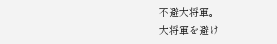不避大将軍。
大将軍を避け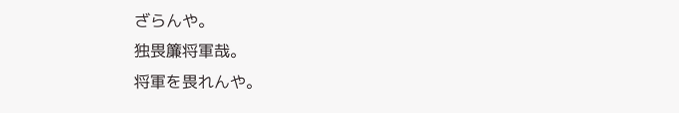ざらんや。
独畏簾将軍哉。
将軍を畏れんや。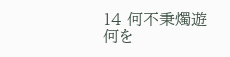14 何不秉燭遊
何を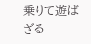乗りて遊ばざる